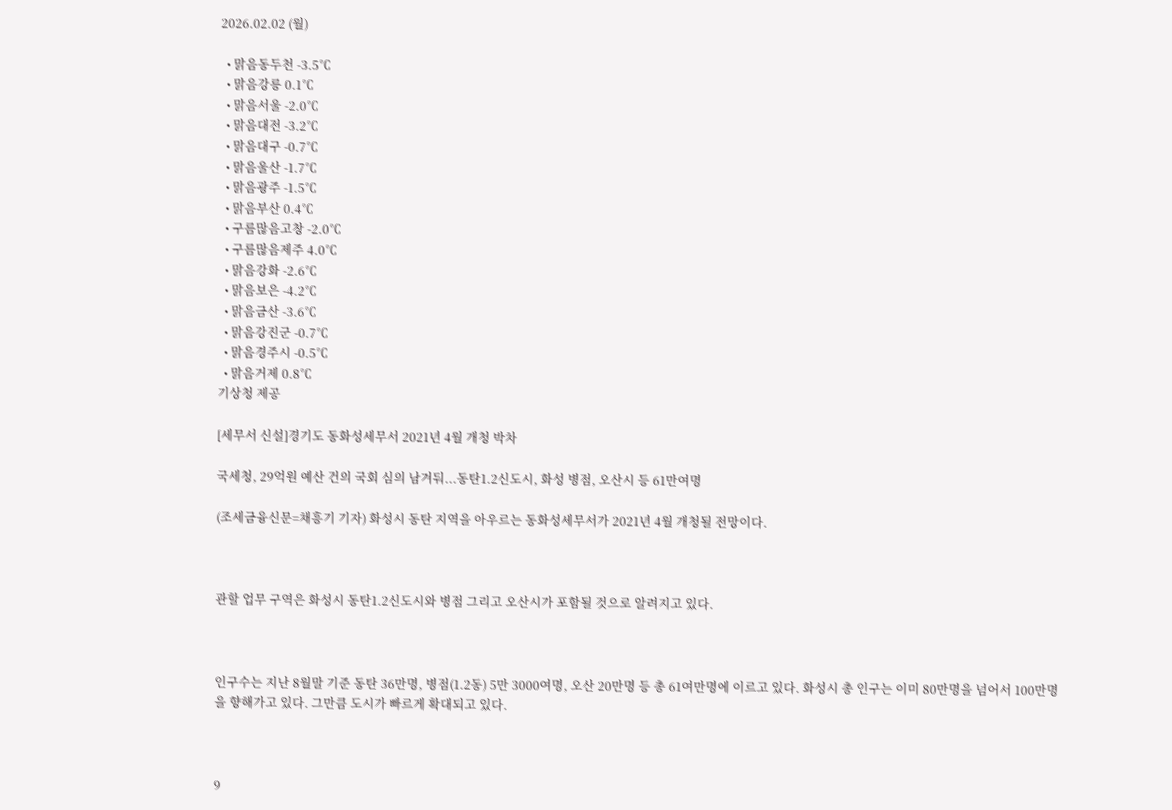2026.02.02 (월)

  • 맑음동두천 -3.5℃
  • 맑음강릉 0.1℃
  • 맑음서울 -2.0℃
  • 맑음대전 -3.2℃
  • 맑음대구 -0.7℃
  • 맑음울산 -1.7℃
  • 맑음광주 -1.5℃
  • 맑음부산 0.4℃
  • 구름많음고창 -2.0℃
  • 구름많음제주 4.0℃
  • 맑음강화 -2.6℃
  • 맑음보은 -4.2℃
  • 맑음금산 -3.6℃
  • 맑음강진군 -0.7℃
  • 맑음경주시 -0.5℃
  • 맑음거제 0.8℃
기상청 제공

[세무서 신설]경기도 동화성세무서 2021년 4월 개청 박차

국세청, 29억원 예산 건의 국회 심의 남겨둬...동탄1.2신도시, 화성 병점, 오산시 등 61만여명

(조세금융신문=채흥기 기자) 화성시 동탄 지역을 아우르는 동화성세무서가 2021년 4월 개청될 전망이다.



관할 업무 구역은 화성시 동탄1.2신도시와 병점 그리고 오산시가 포함될 것으로 알려지고 있다.



인구수는 지난 8월말 기준 동탄 36만명, 병점(1.2동) 5만 3000여명, 오산 20만명 등 총 61여만명에 이르고 있다. 화성시 총 인구는 이미 80만명을 넘어서 100만명을 향해가고 있다. 그만큼 도시가 빠르게 확대되고 있다.



9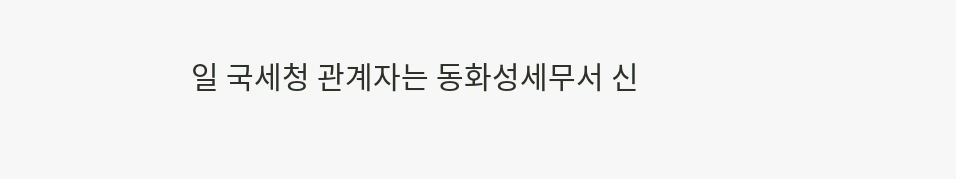일 국세청 관계자는 동화성세무서 신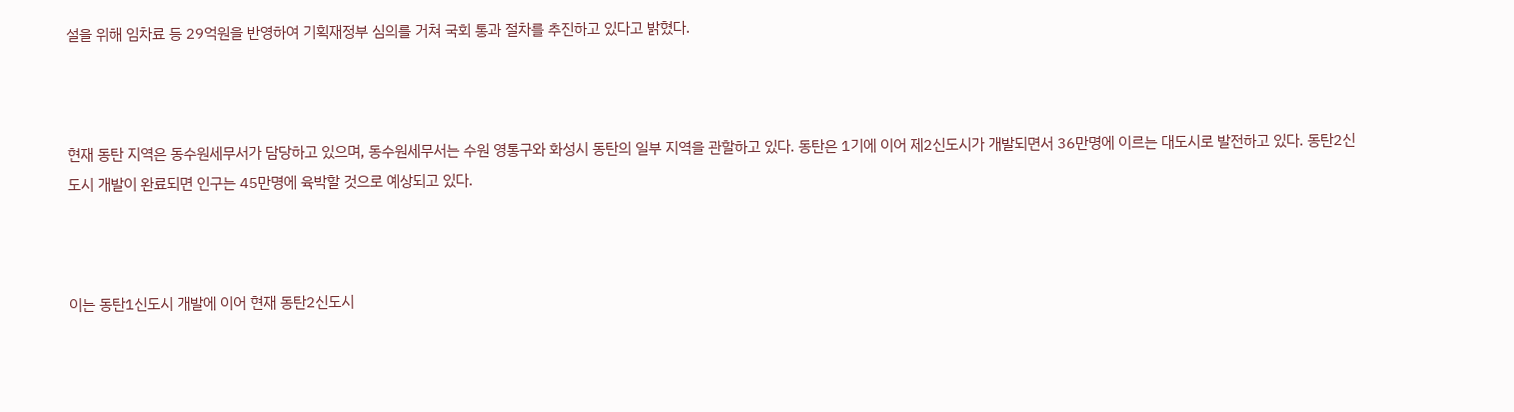설을 위해 임차료 등 29억원을 반영하여 기획재정부 심의를 거쳐 국회 통과 절차를 추진하고 있다고 밝혔다.



현재 동탄 지역은 동수원세무서가 담당하고 있으며, 동수원세무서는 수원 영통구와 화성시 동탄의 일부 지역을 관할하고 있다. 동탄은 1기에 이어 제2신도시가 개발되면서 36만명에 이르는 대도시로 발전하고 있다. 동탄2신도시 개발이 완료되면 인구는 45만명에 육박할 것으로 예상되고 있다.



이는 동탄1신도시 개발에 이어 현재 동탄2신도시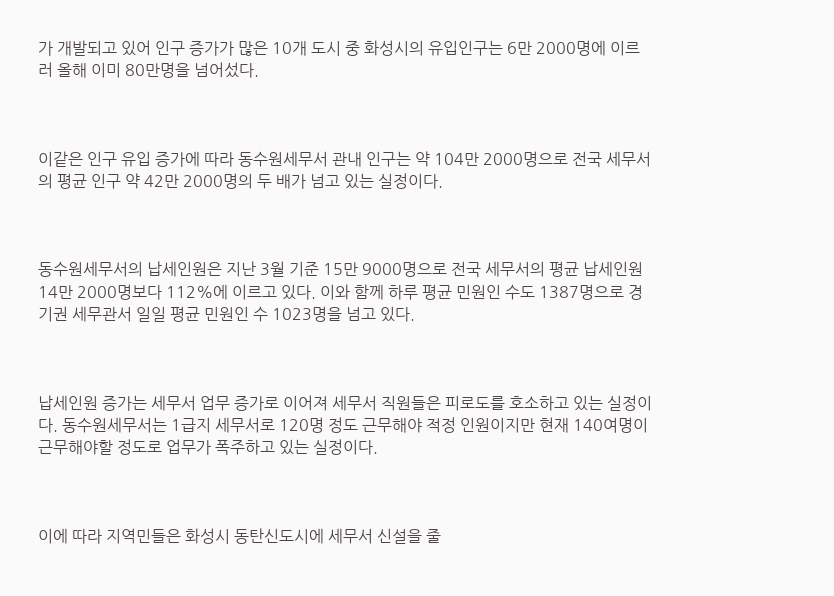가 개발되고 있어 인구 증가가 많은 10개 도시 중 화성시의 유입인구는 6만 2000명에 이르러 올해 이미 80만명을 넘어섰다.



이같은 인구 유입 증가에 따라 동수원세무서 관내 인구는 약 104만 2000명으로 전국 세무서의 평균 인구 약 42만 2000명의 두 배가 넘고 있는 실정이다.



동수원세무서의 납세인원은 지난 3월 기준 15만 9000명으로 전국 세무서의 평균 납세인원 14만 2000명보다 112%에 이르고 있다. 이와 함께 하루 평균 민원인 수도 1387명으로 경기권 세무관서 일일 평균 민원인 수 1023명을 넘고 있다.



납세인원 증가는 세무서 업무 증가로 이어져 세무서 직원들은 피로도를 호소하고 있는 실정이다. 동수원세무서는 1급지 세무서로 120명 정도 근무해야 적정 인원이지만 현재 140여명이 근무해야할 정도로 업무가 폭주하고 있는 실정이다.



이에 따라 지역민들은 화성시 동탄신도시에 세무서 신설을 줄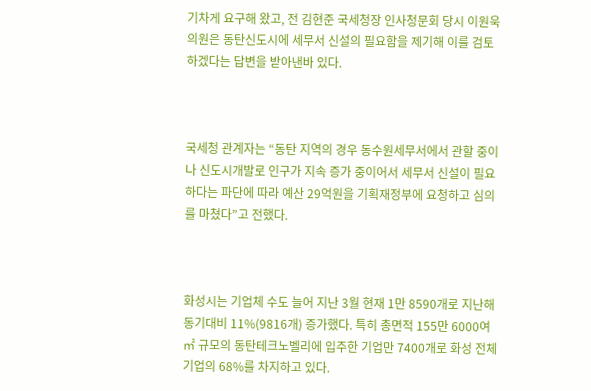기차게 요구해 왔고, 전 김현준 국세청장 인사청문회 당시 이원욱 의원은 동탄신도시에 세무서 신설의 필요함을 제기해 이를 검토하겠다는 답변을 받아낸바 있다.



국세청 관계자는 “동탄 지역의 경우 동수원세무서에서 관할 중이나 신도시개발로 인구가 지속 증가 중이어서 세무서 신설이 필요하다는 파단에 따라 예산 29억원을 기획재정부에 요청하고 심의를 마쳤다”고 전했다.



화성시는 기업체 수도 늘어 지난 3월 현재 1만 8590개로 지난해 동기대비 11%(9816개) 증가했다. 특히 총면적 155만 6000여㎡ 규모의 동탄테크노벨리에 입주한 기업만 7400개로 화성 전체 기업의 68%를 차지하고 있다.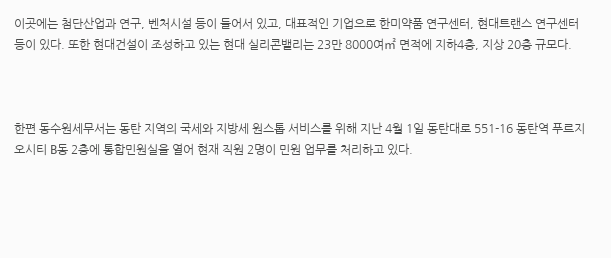이곳에는 첨단산업과 연구, 벤처시설 등이 들어서 있고, 대표적인 기업으로 한미약품 연구센터, 현대트랜스 연구센터 등이 있다. 또한 현대건설이 조성하고 있는 현대 실리콘밸리는 23만 8000여㎡ 면적에 지하4층, 지상 20층 규모다.



한편 동수원세무서는 동탄 지역의 국세와 지방세 원스톱 서비스를 위해 지난 4월 1일 동탄대로 551-16 동탄역 푸르지오시티 B동 2층에 통합민원실을 열어 현재 직원 2명이 민원 업무를 처리하고 있다.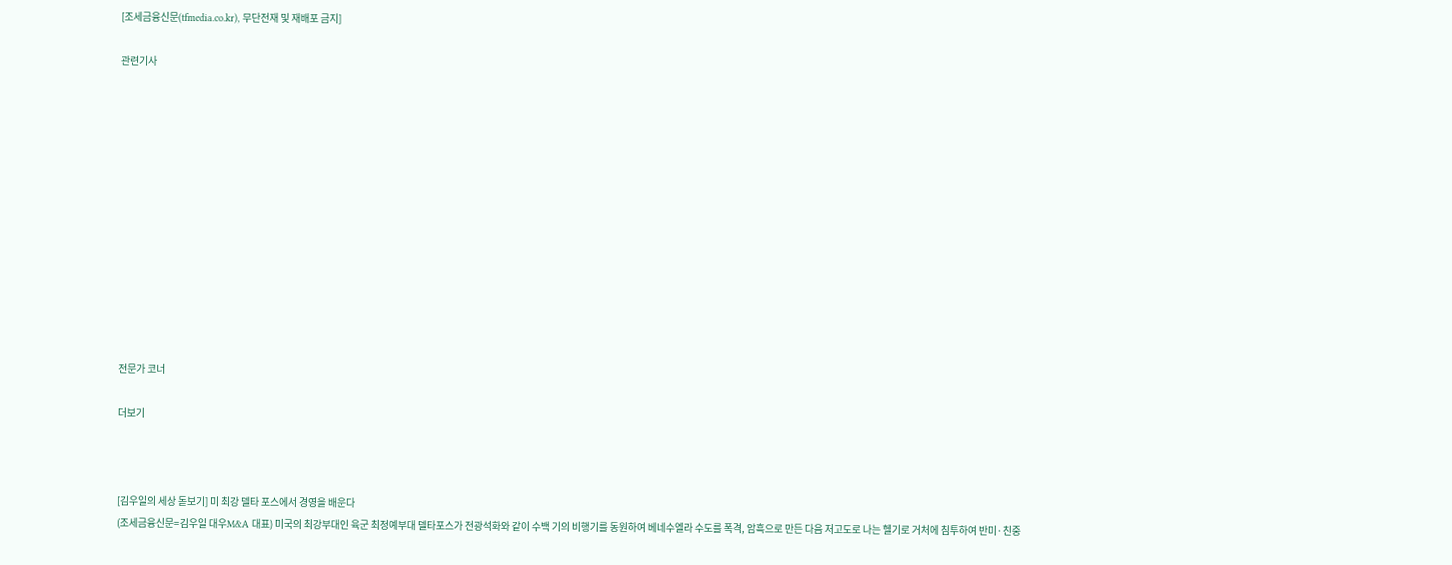[조세금융신문(tfmedia.co.kr), 무단전재 및 재배포 금지]

관련기사













전문가 코너

더보기



[김우일의 세상 돋보기] 미 최강 델타 포스에서 경영을 배운다
(조세금융신문=김우일 대우M&A 대표) 미국의 최강부대인 육군 최정예부대 델타포스가 전광석화와 같이 수백 기의 비행기를 동원하여 베네수엘라 수도를 폭격, 암흑으로 만든 다음 저고도로 나는 헬기로 거처에 침투하여 반미·친중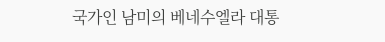국가인 남미의 베네수엘라 대통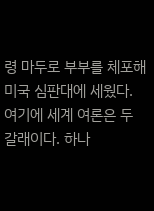령 마두로 부부를 체포해 미국 심판대에 세웠다. 여기에 세계 여론은 두 갈래이다. 하나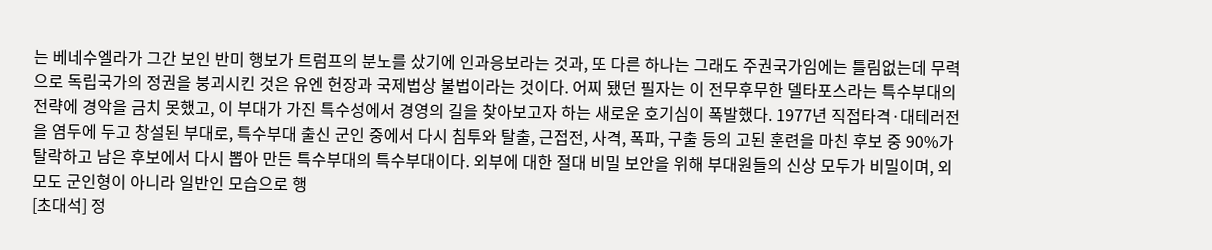는 베네수엘라가 그간 보인 반미 행보가 트럼프의 분노를 샀기에 인과응보라는 것과, 또 다른 하나는 그래도 주권국가임에는 틀림없는데 무력으로 독립국가의 정권을 붕괴시킨 것은 유엔 헌장과 국제법상 불법이라는 것이다. 어찌 됐던 필자는 이 전무후무한 델타포스라는 특수부대의 전략에 경악을 금치 못했고, 이 부대가 가진 특수성에서 경영의 길을 찾아보고자 하는 새로운 호기심이 폭발했다. 1977년 직접타격·대테러전을 염두에 두고 창설된 부대로, 특수부대 출신 군인 중에서 다시 침투와 탈출, 근접전, 사격, 폭파, 구출 등의 고된 훈련을 마친 후보 중 90%가 탈락하고 남은 후보에서 다시 뽑아 만든 특수부대의 특수부대이다. 외부에 대한 절대 비밀 보안을 위해 부대원들의 신상 모두가 비밀이며, 외모도 군인형이 아니라 일반인 모습으로 행
[초대석] 정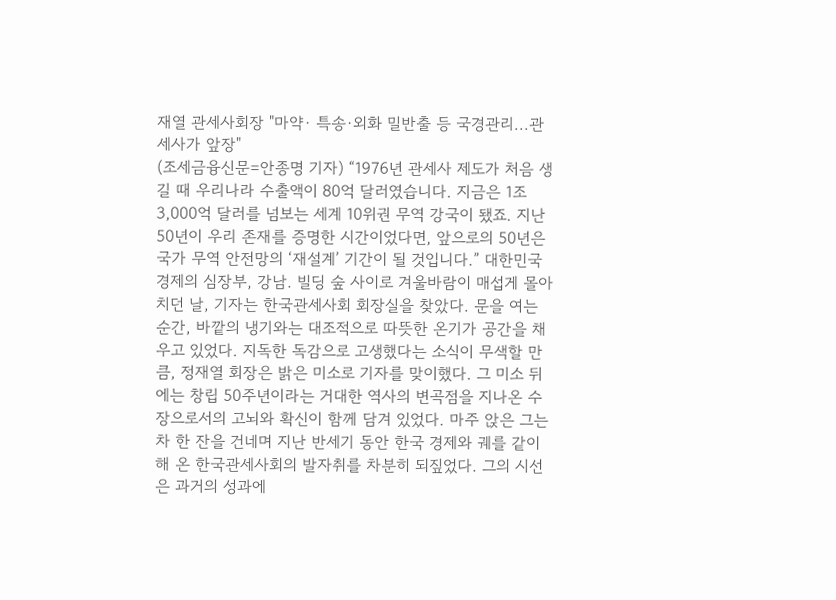재열 관세사회장 "마약· 특송·외화 밀반출 등 국경관리...관세사가 앞장"
(조세금융신문=안종명 기자) “1976년 관세사 제도가 처음 생길 때 우리나라 수출액이 80억 달러였습니다. 지금은 1조 3,000억 달러를 넘보는 세계 10위권 무역 강국이 됐죠. 지난 50년이 우리 존재를 증명한 시간이었다면, 앞으로의 50년은 국가 무역 안전망의 ‘재설계’ 기간이 될 것입니다.” 대한민국 경제의 심장부, 강남. 빌딩 숲 사이로 겨울바람이 매섭게 몰아치던 날, 기자는 한국관세사회 회장실을 찾았다. 문을 여는 순간, 바깥의 냉기와는 대조적으로 따뜻한 온기가 공간을 채우고 있었다. 지독한 독감으로 고생했다는 소식이 무색할 만큼, 정재열 회장은 밝은 미소로 기자를 맞이했다. 그 미소 뒤에는 창립 50주년이라는 거대한 역사의 변곡점을 지나온 수장으로서의 고뇌와 확신이 함께 담겨 있었다. 마주 앉은 그는 차 한 잔을 건네며 지난 반세기 동안 한국 경제와 궤를 같이해 온 한국관세사회의 발자취를 차분히 되짚었다. 그의 시선은 과거의 성과에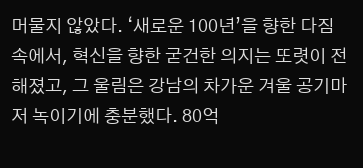머물지 않았다. ‘새로운 100년’을 향한 다짐 속에서, 혁신을 향한 굳건한 의지는 또렷이 전해졌고, 그 울림은 강남의 차가운 겨울 공기마저 녹이기에 충분했다. 80억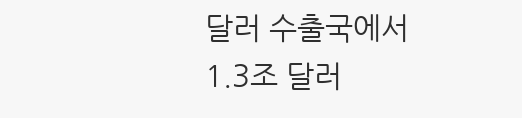달러 수출국에서 1.3조 달러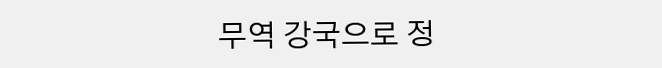무역 강국으로 정